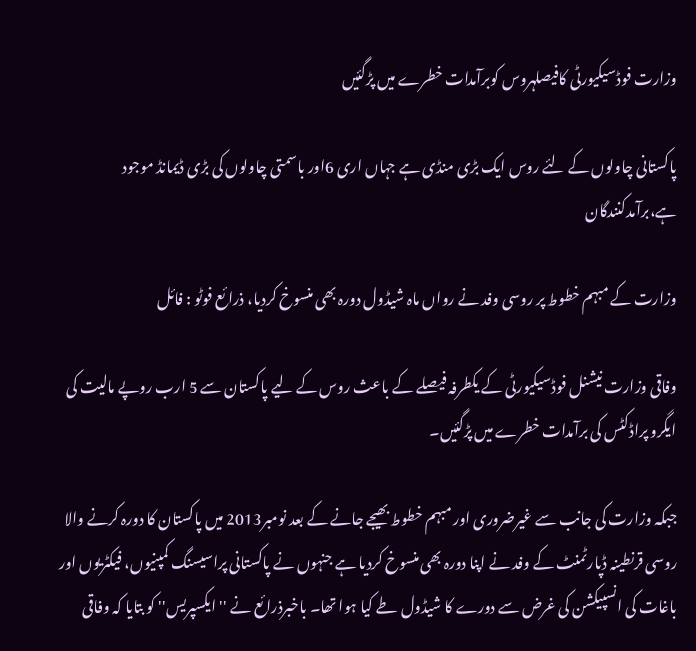وزارت فوڈسیکیورٹی کافیصلہروس کوبرآمدات خطرے میں پڑگئیں

پاکستانی چاولوں کے لئے روس ایک بڑی منڈی ہے جہاں اری 6اور باسمتی چاولوں کی بڑی ڈیمانڈ موجود ہے،برآمدکنندگان

وزارت کے مبہم خطوط پر روسی وفد نے رواں ماہ شیڈول دورہ بھی منسوخ کردیا، ذرائع فوٹو : فائل

وفاقی وزارت نیشنل فوڈسیکیورٹی کے یکطرفہ فیصلے کے باعث روس کے لیے پاکستان سے 5 ارب روپے مالیت کی ایگرو پراڈکٹس کی برآمدات خطرے میں پڑگئیں۔

جبکہ وزارت کی جانب سے غیرضروری اور مبہم خطوط بھیجے جانے کے بعد نومبر2013 میں پاکستان کا دورہ کرنے والا روسی قرنطینہ ڈپارٹمنٹ کے وفد نے اپنا دورہ بھی منسوخ کردیا ہے جنہوں نے پاکستانی پراسیسنگ کمپنیوں، فیکٹریوں اور باغات کی انسپیکشن کی غرض سے دورے کا شیڈول طے کیا ہوا تھا۔ باخبرذرائع نے ''ایکسپریس'' کو بتایا کہ وفاقی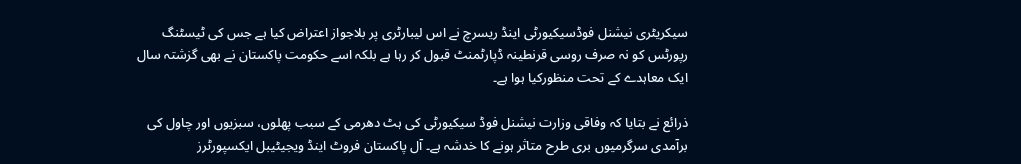سیکریٹری نیشنل فوڈسیکیورٹی اینڈ ریسرچ نے اس لیبارٹری پر بلاجواز اعتراض کیا ہے جس کی ٹیسٹنگ رپورٹس کو نہ صرف روسی قرنطینہ ڈپارٹمنٹ قبول کر رہا ہے بلکہ اسے حکومت پاکستان نے بھی گزشتہ سال ایک معاہدے کے تحت منظورکیا ہوا ہے۔

ذرائع نے بتایا کہ وفاقی وزارت نیشنل فوڈ سیکیورٹی کی ہٹ دھرمی کے سبب پھلوں، سبزیوں اور چاول کی برآمدی سرگرمیوں بری طرح متاثر ہونے کا خدشہ ہے۔ آل پاکستان فروٹ اینڈ ویجیٹیبل ایکسپورٹرز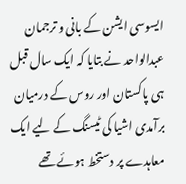ایسوسی ایشن کے بانی و ترجمان عبدالواحد نے بتایا کہ ایک سال قبل ہی پاکستان اور روس کے درمیان برآمدی اشیا کی ٹیسنگ کے لیے ایک معاہدے پر دستخط ہوئے تھے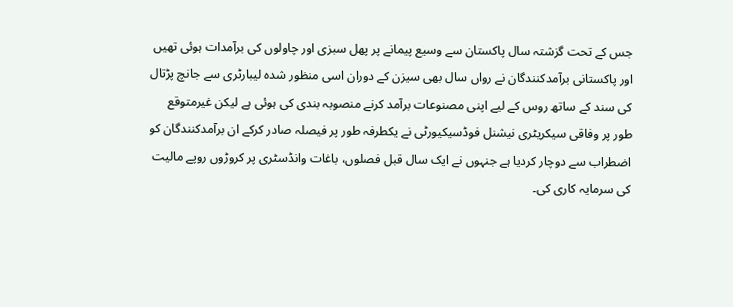جس کے تحت گزشتہ سال پاکستان سے وسیع پیمانے پر پھل سبزی اور چاولوں کی برآمدات ہوئی تھیں اور پاکستانی برآمدکنندگان نے رواں سال بھی سیزن کے دوران اسی منظور شدہ لیبارٹری سے جانچ پڑتال کی سند کے ساتھ روس کے لیے اپنی مصنوعات برآمد کرنے منصوبہ بندی کی ہوئی ہے لیکن غیرمتوقع طور پر وفاقی سیکریٹری نیشنل فوڈسیکیورٹی نے یکطرفہ طور پر فیصلہ صادر کرکے ان برآمدکنندگان کو اضطراب سے دوچار کردیا ہے جنہوں نے ایک سال قبل فصلوں، باغات وانڈسٹری پر کروڑوں روپے مالیت کی سرمایہ کاری کی۔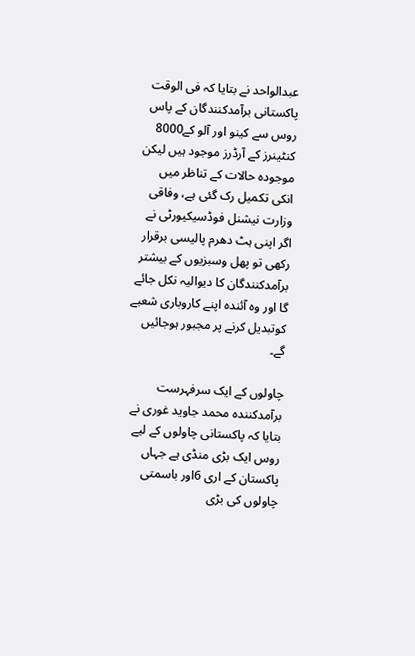عبدالواحد نے بتایا کہ فی الوقت پاکستانی برآمدکنندگان کے پاس روس سے کینو اور آلو کے8000 کنٹینرز کے آرڈرز موجود ہیں لیکن موجودہ حالات کے تناظر میں انکی تکمیل رک گئی ہے، وفاقی وزارت نیشنل فوڈسیکیورٹی نے اگر اپنی ہٹ دھرم پالیسی برقرار رکھی تو پھل وسبزیوں کے بیشتر برآمدکنندگان کا دیوالیہ نکل جائے گا اور وہ آئندہ اپنے کاروباری شعبے کوتبدیل کرنے پر مجبور ہوجائیں گے۔

چاولوں کے ایک سرفہرست برآمدکنندہ محمد جاوید غوری نے بتایا کہ پاکستانی چاولوں کے لیے روس ایک بڑی منڈی ہے جہاں پاکستان کے اری 6اور باسمتی چاولوں کی بڑی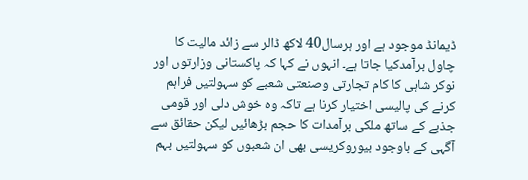ڈیمانڈ موجود ہے اور ہرسال40 لاکھ ڈالر سے زائد مالیت کا چاول برآمدکیا جاتا ہے۔ انہوں نے کہا کہ پاکستانی وزارتوں اور نوکر شاہی کا کام تجارتی وصنعتی شعبے کو سہولتیں فراہم کرنے کی پالیسی اختیار کرنا ہے تاکہ وہ خوش دلی اور قومی جذبے کے ساتھ ملکی برآمدات کا حجم بڑھائیں لیکن حقائق سے آگہی کے باوجود بیوروکریسی بھی ان شعبوں کو سہولتیں بہم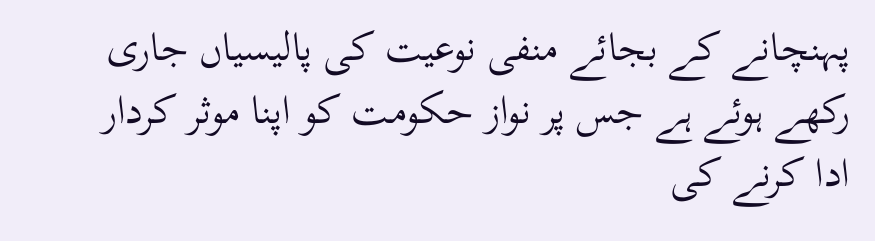پہنچانے کے بجائے منفی نوعیت کی پالیسیاں جاری رکھے ہوئے ہے جس پر نواز حکومت کو اپنا موثر کردار ادا کرنے کی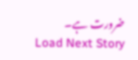ضرورت ہے۔
Load Next Story